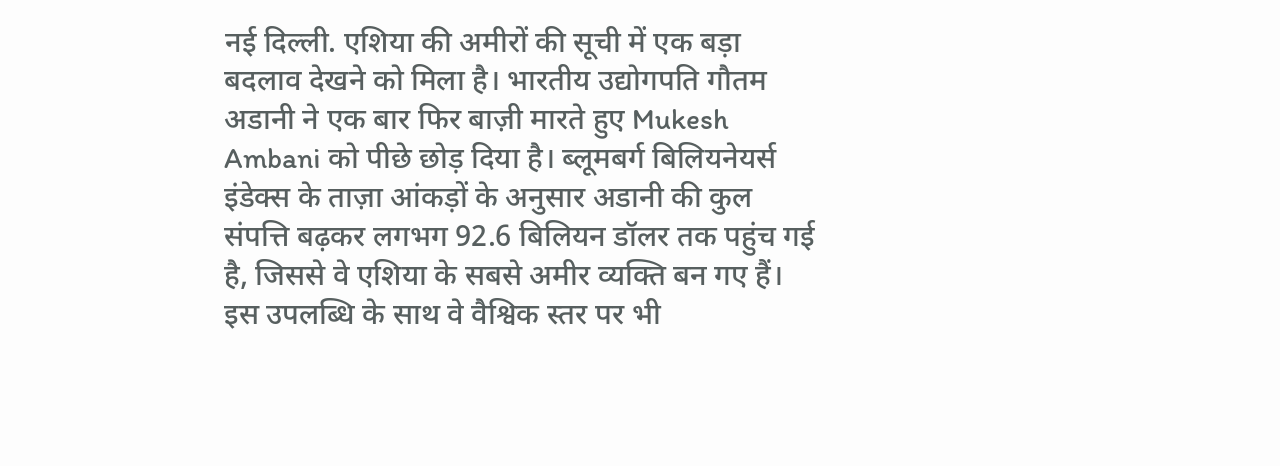नई दिल्ली. एशिया की अमीरों की सूची में एक बड़ा बदलाव देखने को मिला है। भारतीय उद्योगपति गौतम अडानी ने एक बार फिर बाज़ी मारते हुए Mukesh Ambani को पीछे छोड़ दिया है। ब्लूमबर्ग बिलियनेयर्स इंडेक्स के ताज़ा आंकड़ों के अनुसार अडानी की कुल संपत्ति बढ़कर लगभग 92.6 बिलियन डॉलर तक पहुंच गई है, जिससे वे एशिया के सबसे अमीर व्यक्ति बन गए हैं। इस उपलब्धि के साथ वे वैश्विक स्तर पर भी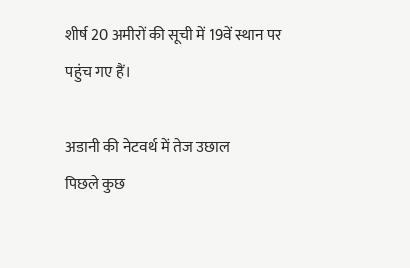शीर्ष 20 अमीरों की सूची में 19वें स्थान पर पहुंच गए हैं।

अडानी की नेटवर्थ में तेज उछाल
पिछले कुछ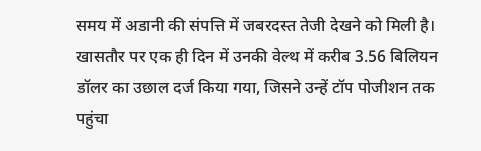समय में अडानी की संपत्ति में जबरदस्त तेजी देखने को मिली है। खासतौर पर एक ही दिन में उनकी वेल्थ में करीब 3.56 बिलियन डॉलर का उछाल दर्ज किया गया, जिसने उन्हें टॉप पोजीशन तक पहुंचा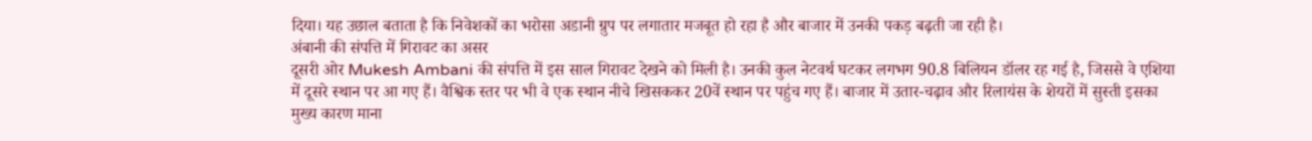दिया। यह उछाल बताता है कि निवेशकों का भरोसा अडानी ग्रुप पर लगातार मजबूत हो रहा है और बाजार में उनकी पकड़ बढ़ती जा रही है।
अंबानी की संपत्ति में गिरावट का असर
दूसरी ओर Mukesh Ambani की संपत्ति में इस साल गिरावट देखने को मिली है। उनकी कुल नेटवर्थ घटकर लगभग 90.8 बिलियन डॉलर रह गई है, जिससे वे एशिया में दूसरे स्थान पर आ गए हैं। वैश्विक स्तर पर भी वे एक स्थान नीचे खिसककर 20वें स्थान पर पहुंच गए हैं। बाजार में उतार-चढ़ाव और रिलायंस के शेयरों में सुस्ती इसका मुख्य कारण माना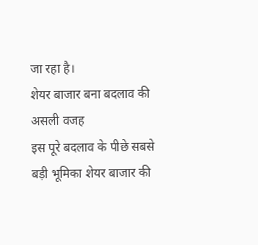जा रहा है।
शेयर बाजार बना बदलाव की असली वजह
इस पूरे बदलाव के पीछे सबसे बड़ी भूमिका शेयर बाजार की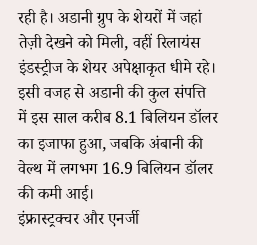रही है। अडानी ग्रुप के शेयरों में जहां तेज़ी देखने को मिली, वहीं रिलायंस इंडस्ट्रीज के शेयर अपेक्षाकृत धीमे रहे। इसी वजह से अडानी की कुल संपत्ति में इस साल करीब 8.1 बिलियन डॉलर का इजाफा हुआ, जबकि अंबानी की वेल्थ में लगभग 16.9 बिलियन डॉलर की कमी आई।
इंफ्रास्ट्रक्चर और एनर्जी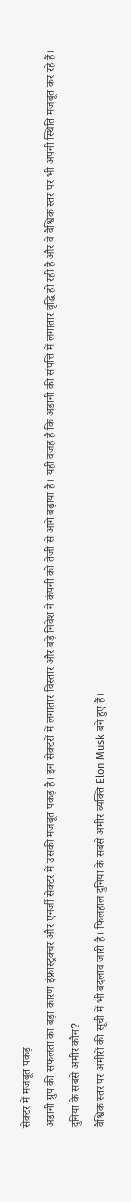सेक्टर में मजबूत पकड़
अडानी ग्रुप की सफलता का बड़ा कारण इंफ्रास्ट्रक्चर और एनर्जी सेक्टर में उसकी मजबूत पकड़ है। इन सेक्टरों में लगातार विस्तार और बड़े निवेश ने कंपनी को तेजी से आगे बढ़ाया है। यही वजह है कि अडानी की संपत्ति में लगातार वृद्धि हो रही है और वे वैश्विक स्तर पर भी अपनी स्थिति मजबूत कर रहे हैं।
दुनिया के सबसे अमीर कौन?
वैश्विक स्तर पर अमीरों की सूची में भी बदलाव जारी है। फिलहाल दुनिया के सबसे अमीर व्यक्ति Elon Musk बने हुए हैं।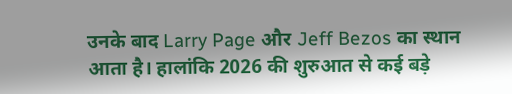उनके बाद Larry Page और Jeff Bezos का स्थान आता है। हालांकि 2026 की शुरुआत से कई बड़े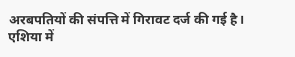अरबपतियों की संपत्ति में गिरावट दर्ज की गई है।
एशिया में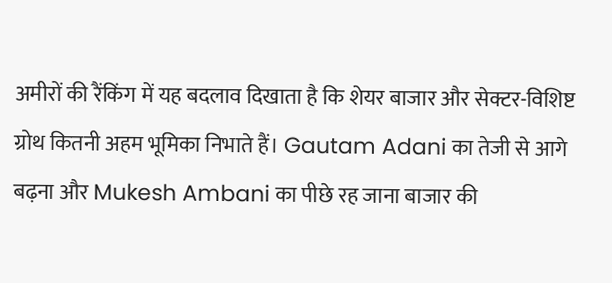अमीरों की रैंकिंग में यह बदलाव दिखाता है कि शेयर बाजार और सेक्टर-विशिष्ट ग्रोथ कितनी अहम भूमिका निभाते हैं। Gautam Adani का तेजी से आगे बढ़ना और Mukesh Ambani का पीछे रह जाना बाजार की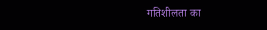गतिशीलता का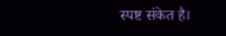स्पष्ट संकेत है।